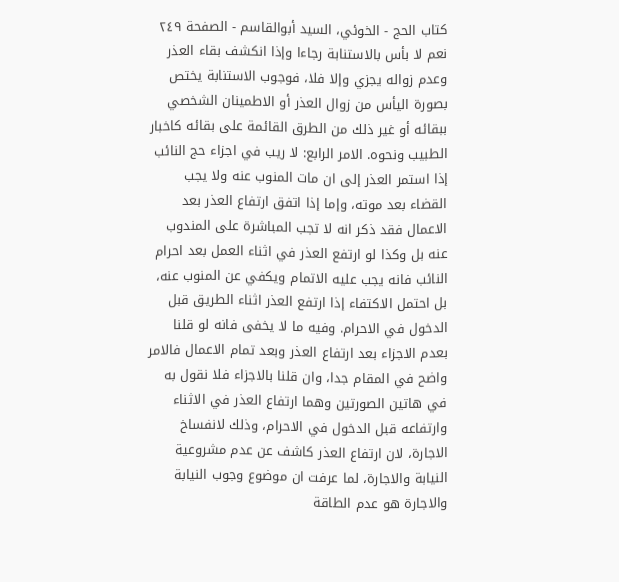كتاب الحج - الخوئي، السيد أبوالقاسم - الصفحة ٢٤٩
نعم لا بأس بالاستنابة رجاءا وإذا انكشف بقاء العذر وعدم زواله يجزي وإلا فلا، فوجوب الاستنابة يختص بصورة اليأس من زوال العذر أو الاطمينان الشخصي ببقائه أو غير ذلك من الطرق القائمة على بقائه كاخبار الطبيب ونحوه. الامر الرابع: لا ريب في اجزاء حج النائب إذا استمر العذر إلى ان مات المنوب عنه ولا يجب القضاء بعد موته، وإما إذا اتفق ارتفاع العذر بعد الاعمال فقد ذكر انه لا تجب المباشرة على المندوب عنه بل وكذا لو ارتفع العذر في اثناء العمل بعد احرام النائب فانه يجب عليه الاتمام ويكفي عن المنوب عنه، بل احتمل الاكتفاء إذا ارتفع العذر اثناء الطريق قبل الدخول في الاحرام. وفيه ما لا يخفى فانه لو قلنا بعدم الاجزاء بعد ارتفاع العذر وبعد تمام الاعمال فالامر واضح في المقام جدا، وان قلنا بالاجزاء فلا نقول به في هاتين الصورتين وهما ارتفاع العذر في الاثناء وارتفاعه قبل الدخول في الاحرام، وذلك لانفساخ الاجارة، لان ارتفاع العذر كاشف عن عدم مشروعية النيابة والاجارة، لما عرفت ان موضوع وجوب النيابة والاجارة هو عدم الطاقة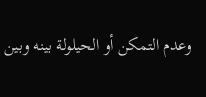وعدم التمكن أو الحيلولة بينه وبين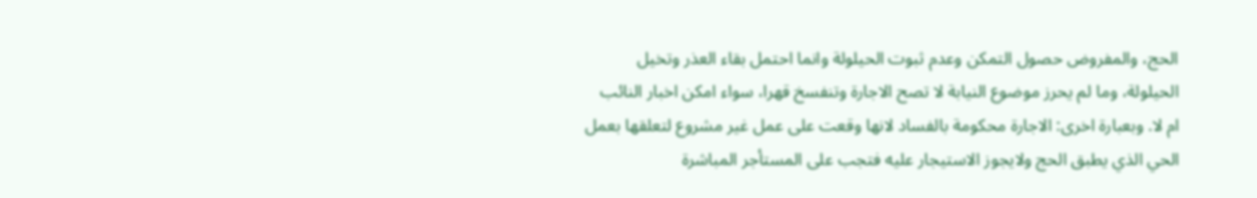الحج، والمفروض حصول التمكن وعدم ثبوت الحيلولة وانما احتمل بقاء العذر وتخيل الحيلولة، وما لم يحرز موضوع النيابة لا تصح الاجارة وتنفسخ قهرا، سواء امكن اخبار النائب ام لا. وبعبارة اخرى: الاجارة محكومة بالفساد لانها وقعت على عمل غير مشروع لتعلقها بعمل الحي الذي يطبق الحج ولايجوز الاستيجار عليه فتجب على المستأجر المباشرة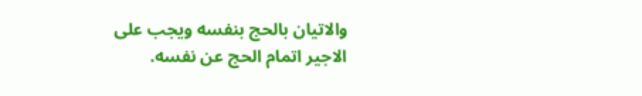والاتيان بالحج بنفسه ويجب على الاجير اتمام الحج عن نفسه.